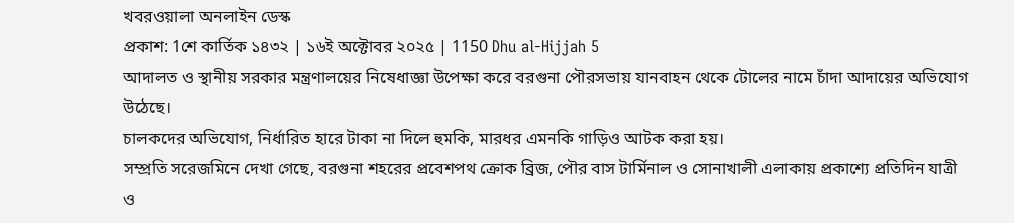খবরওয়ালা অনলাইন ডেস্ক
প্রকাশ: 1শে কার্তিক ১৪৩২ | ১৬ই অক্টোবর ২০২৫ | 1150 Dhu al-Hijjah 5
আদালত ও স্থানীয় সরকার মন্ত্রণালয়ের নিষেধাজ্ঞা উপেক্ষা করে বরগুনা পৌরসভায় যানবাহন থেকে টোলের নামে চাঁদা আদায়ের অভিযোগ উঠেছে।
চালকদের অভিযোগ, নির্ধারিত হারে টাকা না দিলে হুমকি, মারধর এমনকি গাড়িও আটক করা হয়।
সম্প্রতি সরেজমিনে দেখা গেছে, বরগুনা শহরের প্রবেশপথ ক্রোক ব্রিজ, পৌর বাস টার্মিনাল ও সোনাখালী এলাকায় প্রকাশ্যে প্রতিদিন যাত্রী ও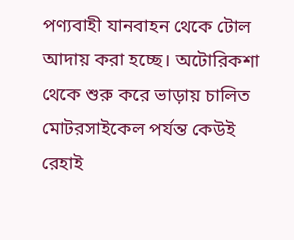পণ্যবাহী যানবাহন থেকে টোল আদায় করা হচ্ছে। অটোরিকশা থেকে শুরু করে ভাড়ায় চালিত মোটরসাইকেল পর্যন্ত কেউই রেহাই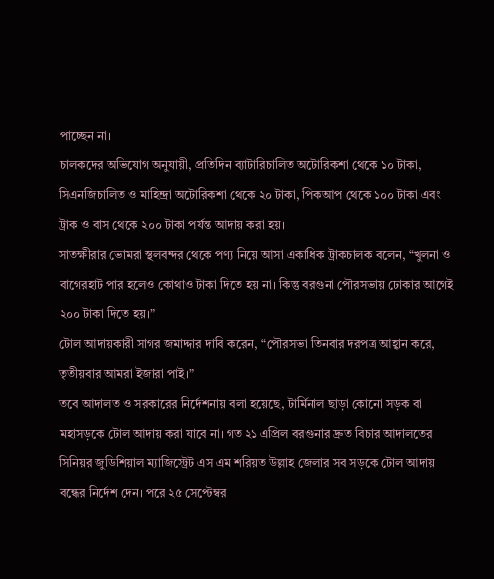পাচ্ছেন না।
চালকদের অভিযোগ অনুযায়ী, প্রতিদিন ব্যাটারিচালিত অটোরিকশা থেকে ১০ টাকা, সিএনজিচালিত ও মাহিন্দ্রা অটোরিকশা থেকে ২০ টাকা, পিকআপ থেকে ১০০ টাকা এবং ট্রাক ও বাস থেকে ২০০ টাকা পর্যন্ত আদায় করা হয়।
সাতক্ষীরার ভোমরা স্থলবন্দর থেকে পণ্য নিয়ে আসা একাধিক ট্রাকচালক বলেন, “খুলনা ও বাগেরহাট পার হলেও কোথাও টাকা দিতে হয় না। কিন্তু বরগুনা পৌরসভায় ঢোকার আগেই ২০০ টাকা দিতে হয়।”
টোল আদায়কারী সাগর জমাদ্দার দাবি করেন, “পৌরসভা তিনবার দরপত্র আহ্বান করে, তৃতীয়বার আমরা ইজারা পাই।”
তবে আদালত ও সরকারের নির্দেশনায় বলা হয়েছে, টার্মিনাল ছাড়া কোনো সড়ক বা মহাসড়কে টোল আদায় করা যাবে না। গত ২১ এপ্রিল বরগুনার দ্রুত বিচার আদালতের সিনিয়র জুডিশিয়াল ম্যাজিস্ট্রেট এস এম শরিয়ত উল্লাহ জেলার সব সড়কে টোল আদায় বন্ধের নির্দেশ দেন। পরে ২৫ সেপ্টেম্বর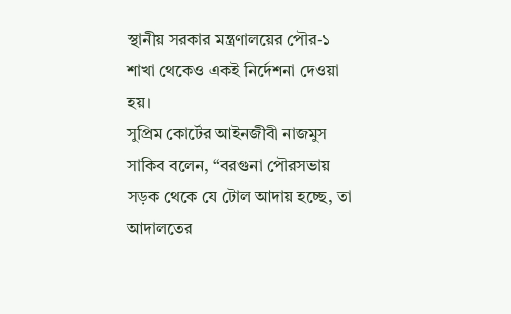স্থানীয় সরকার মন্ত্রণালয়ের পৌর-১ শাখা থেকেও একই নির্দেশনা দেওয়া হয়।
সুপ্রিম কোর্টের আইনজীবী নাজমুস সাকিব বলেন, “বরগুনা পৌরসভায় সড়ক থেকে যে টোল আদায় হচ্ছে, তা আদালতের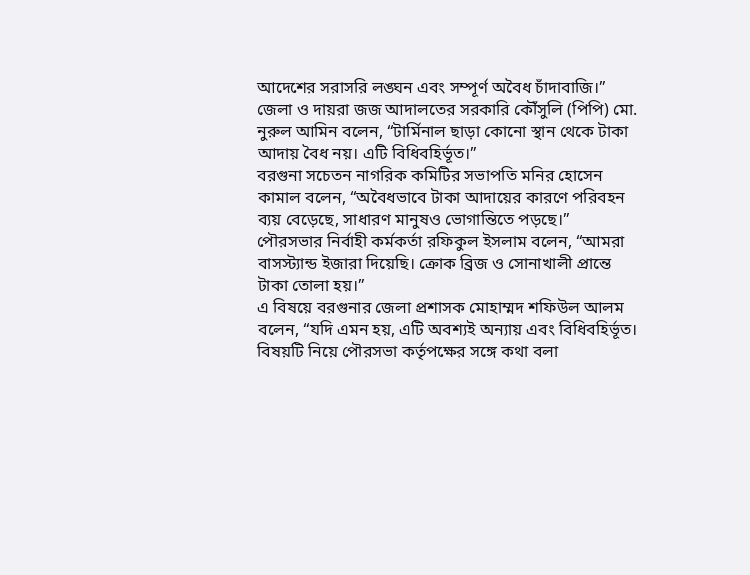আদেশের সরাসরি লঙ্ঘন এবং সম্পূর্ণ অবৈধ চাঁদাবাজি।”
জেলা ও দায়রা জজ আদালতের সরকারি কৌঁসুলি (পিপি) মো. নুরুল আমিন বলেন, “টার্মিনাল ছাড়া কোনো স্থান থেকে টাকা আদায় বৈধ নয়। এটি বিধিবহির্ভূত।”
বরগুনা সচেতন নাগরিক কমিটির সভাপতি মনির হোসেন কামাল বলেন, “অবৈধভাবে টাকা আদায়ের কারণে পরিবহন ব্যয় বেড়েছে, সাধারণ মানুষও ভোগান্তিতে পড়ছে।”
পৌরসভার নির্বাহী কর্মকর্তা রফিকুল ইসলাম বলেন, “আমরা বাসস্ট্যান্ড ইজারা দিয়েছি। ক্রোক ব্রিজ ও সোনাখালী প্রান্তে টাকা তোলা হয়।”
এ বিষয়ে বরগুনার জেলা প্রশাসক মোহাম্মদ শফিউল আলম বলেন, “যদি এমন হয়, এটি অবশ্যই অন্যায় এবং বিধিবহির্ভূত। বিষয়টি নিয়ে পৌরসভা কর্তৃপক্ষের সঙ্গে কথা বলা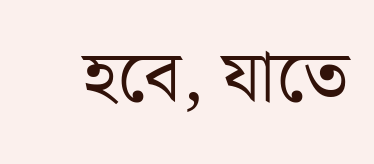হবে, যাতে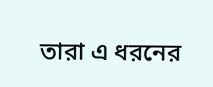তারা এ ধরনের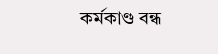কর্মকাণ্ড বন্ধ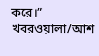করে।”
খবরওয়ালা/আশ